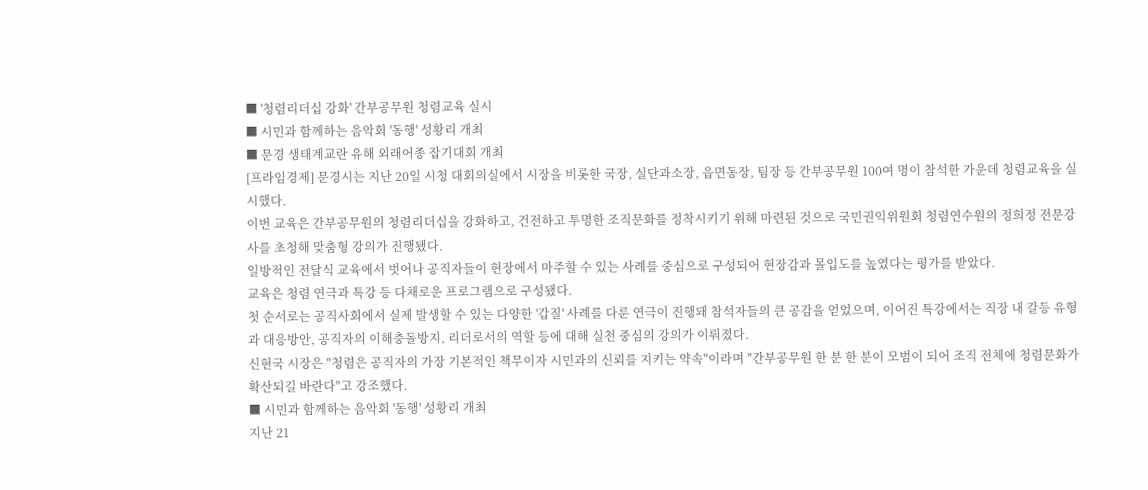■ '청렴리더십 강화' 간부공무원 청렴교육 실시
■ 시민과 함께하는 음악회 '동행' 성황리 개최
■ 문경 생태계교란 유해 외래어종 잡기대회 개최
[프라임경제] 문경시는 지난 20일 시청 대회의실에서 시장을 비롯한 국장, 실단과소장, 읍면동장, 팀장 등 간부공무원 100여 명이 참석한 가운데 청렴교육을 실시했다.
이번 교육은 간부공무원의 청렴리더십을 강화하고, 건전하고 투명한 조직문화를 정착시키기 위해 마련된 것으로 국민권익위원회 청렴연수원의 정희정 전문강사를 초청해 맞춤형 강의가 진행됐다.
일방적인 전달식 교육에서 벗어나 공직자들이 현장에서 마주할 수 있는 사례를 중심으로 구성되어 현장감과 몰입도를 높였다는 평가를 받았다.
교육은 청렴 연극과 특강 등 다채로운 프로그램으로 구성됐다.
첫 순서로는 공직사회에서 실제 발생할 수 있는 다양한 '갑질' 사례를 다룬 연극이 진행돼 참석자들의 큰 공감을 얻었으며, 이어진 특강에서는 직장 내 갈등 유형과 대응방안, 공직자의 이해충돌방지, 리더로서의 역할 등에 대해 실천 중심의 강의가 이뤄졌다.
신현국 시장은 "청렴은 공직자의 가장 기본적인 책무이자 시민과의 신뢰를 지키는 약속"이라며 "간부공무원 한 분 한 분이 모범이 되어 조직 전체에 청렴문화가 확산되길 바란다"고 강조했다.
■ 시민과 함께하는 음악회 '동행' 성황리 개최
지난 21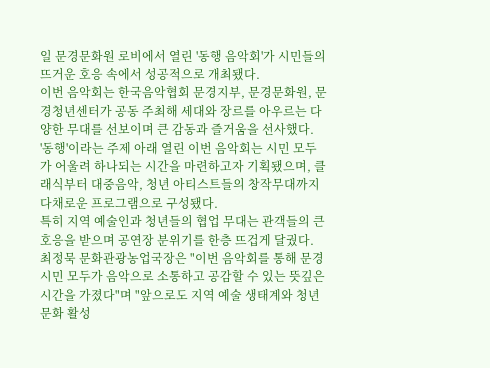일 문경문화원 로비에서 열린 '동행 음악회'가 시민들의 뜨거운 호응 속에서 성공적으로 개최됐다.
이번 음악회는 한국음악협회 문경지부, 문경문화원, 문경청년센터가 공동 주최해 세대와 장르를 아우르는 다양한 무대를 선보이며 큰 감동과 즐거움을 선사했다.
'동행'이라는 주제 아래 열린 이번 음악회는 시민 모두가 어울려 하나되는 시간을 마련하고자 기획됐으며, 클래식부터 대중음악, 청년 아티스트들의 창작무대까지 다채로운 프로그램으로 구성됐다.
특히 지역 예술인과 청년들의 협업 무대는 관객들의 큰 호응을 받으며 공연장 분위기를 한층 뜨겁게 달궜다.
최정묵 문화관광농업국장은 "이번 음악회를 통해 문경 시민 모두가 음악으로 소통하고 공감할 수 있는 뜻깊은 시간을 가졌다"며 "앞으로도 지역 예술 생태계와 청년 문화 활성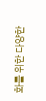화를 위한 다양한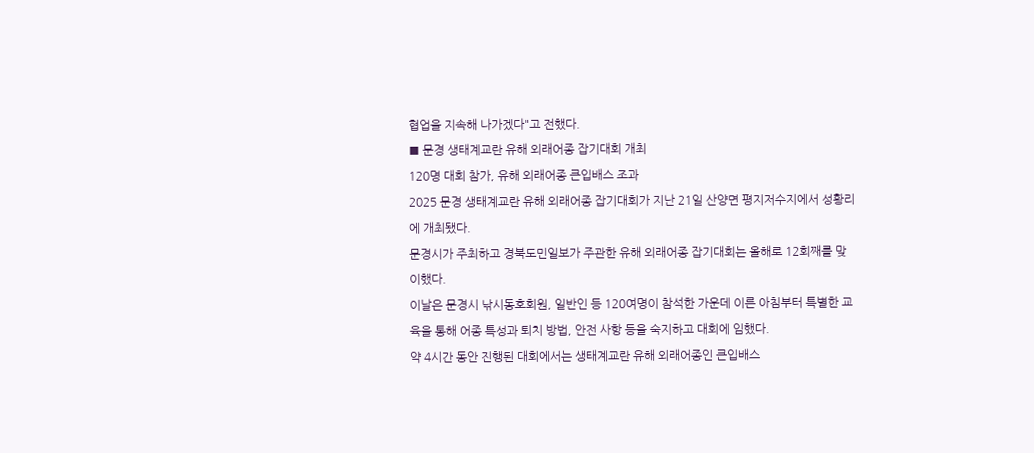협업을 지속해 나가겠다"고 전했다.
■ 문경 생태계교란 유해 외래어종 잡기대회 개최
120명 대회 참가, 유해 외래어종 큰입배스 조과
2025 문경 생태계교란 유해 외래어종 잡기대회가 지난 21일 산양면 평지저수지에서 성황리에 개최됐다.
문경시가 주최하고 경북도민일보가 주관한 유해 외래어종 잡기대회는 올해로 12회째를 맞이했다.
이날은 문경시 낚시동호회원, 일반인 등 120여명이 참석한 가운데 이른 아침부터 특별한 교육을 통해 어종 특성과 퇴치 방법, 안전 사항 등을 숙지하고 대회에 임했다.
약 4시간 동안 진행된 대회에서는 생태계교란 유해 외래어종인 큰입배스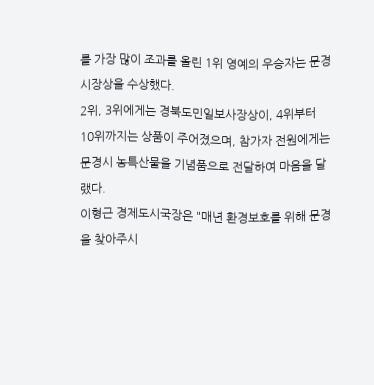를 가장 많이 조과를 올린 1위 영예의 우승자는 문경시장상을 수상했다.
2위, 3위에게는 경북도민일보사장상이, 4위부터 10위까지는 상품이 주어졌으며, 참가자 전원에게는 문경시 농특산물을 기념품으로 전달하여 마음을 달랬다.
이형근 경제도시국장은 "매년 환경보호를 위해 문경을 찾아주시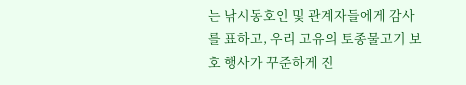는 낚시동호인 및 관계자들에게 감사를 표하고, 우리 고유의 토종물고기 보호 행사가 꾸준하게 진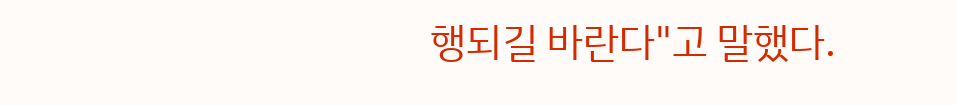행되길 바란다"고 말했다.